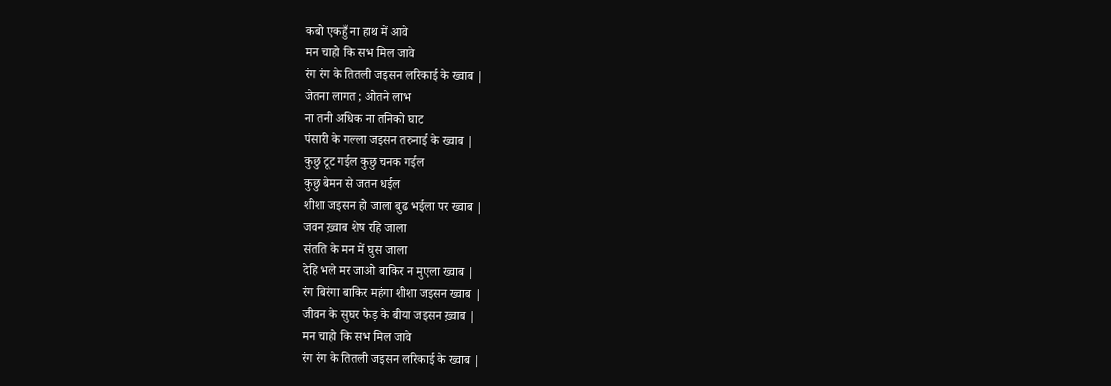कबो एकहुँ ना हाथ में आवे
मन चाहो कि सभ मिल जावे
रंग रंग के तितली जइसन लरिकाई के ख्वाब |
जेतना लागत ; ओतने लाभ
ना तनी अधिक ना तनिको घाट
पंसारी के गल्ला जइसन तरुनाई के ख्वाब |
कुछु टूट गईल कुछु चनक गईल
कुछु बेमन से जतन धईल
शीशा जइसन हो जाला बुढ भईला पर ख्वाब |
जवन ख़्वाब शेष रहि जाला
संतति के मन में घुस जाला
देहि भले मर जाओ बाकिर न मुएला ख्वाब |
रंग बिरंगा बाकिर महंगा शीशा जइसन ख्वाब |
जीवन के सुघर फेड़ के बीया जइसन ख़्वाब |
मन चाहो कि सभ मिल जावे
रंग रंग के तितली जइसन लरिकाई के ख्वाब |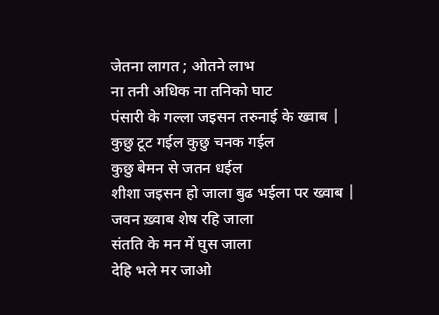जेतना लागत ; ओतने लाभ
ना तनी अधिक ना तनिको घाट
पंसारी के गल्ला जइसन तरुनाई के ख्वाब |
कुछु टूट गईल कुछु चनक गईल
कुछु बेमन से जतन धईल
शीशा जइसन हो जाला बुढ भईला पर ख्वाब |
जवन ख़्वाब शेष रहि जाला
संतति के मन में घुस जाला
देहि भले मर जाओ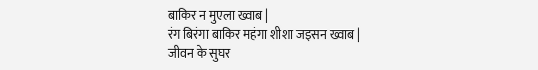बाकिर न मुएला ख्वाब |
रंग बिरंगा बाकिर महंगा शीशा जइसन ख्वाब |
जीवन के सुघर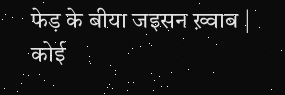फेड़ के बीया जइसन ख़्वाब |
कोई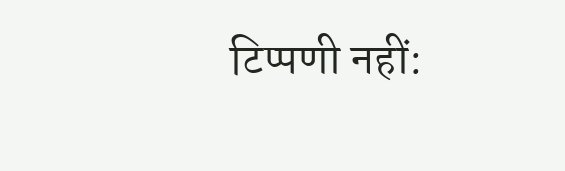टिप्पणी नहीं: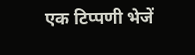एक टिप्पणी भेजें